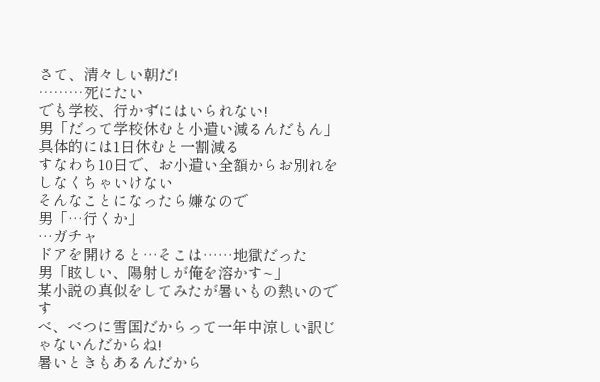さて、清々しい朝だ!
………死にたい
でも学校、行かずにはいられない!
男「だって学校休むと小遣い減るんだもん」
具体的には1日休むと一割減る
すなわち10日で、お小遣い全額からお別れをしなくちゃいけない
そんなことになったら嫌なので
男「…行くか」
…ガチャ
ドアを開けると…そこは……地獄だった
男「眩しい、陽射しが俺を溶かす~」
某小説の真似をしてみたが暑いもの熱いのです
べ、べつに雪国だからって一年中涼しい訳じゃないんだからね!
暑いときもあるんだから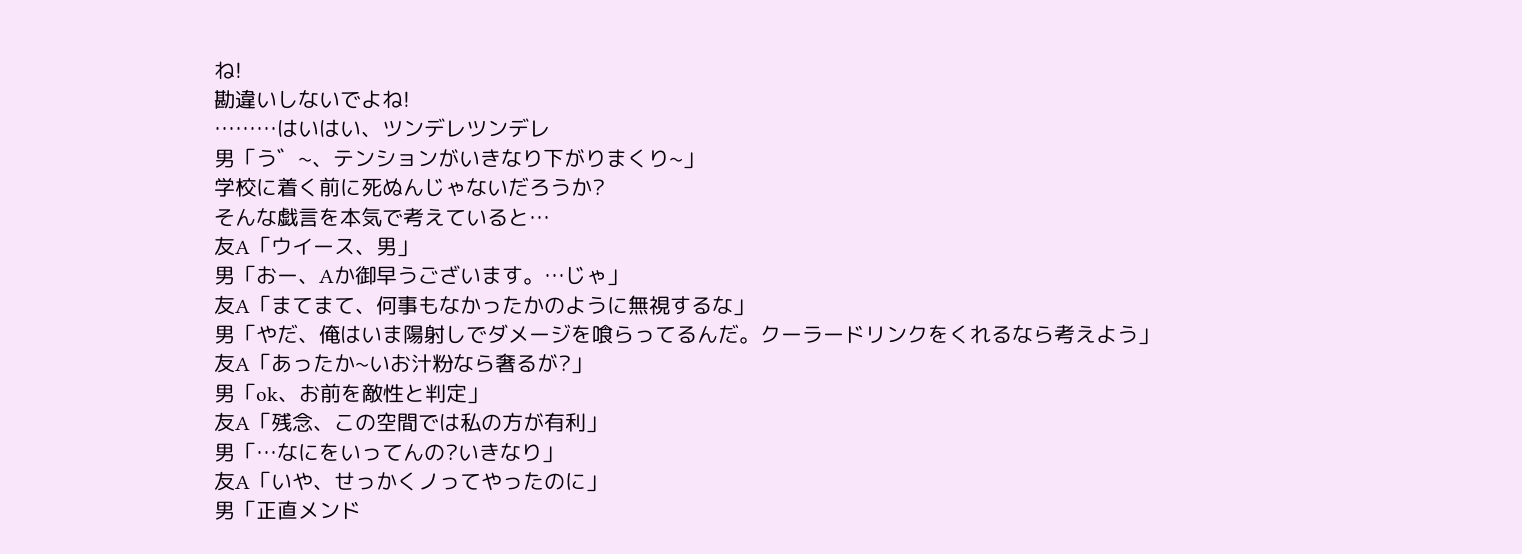ね!
勘違いしないでよね!
………はいはい、ツンデレツンデレ
男「う゛~、テンションがいきなり下がりまくり~」
学校に着く前に死ぬんじゃないだろうか?
そんな戯言を本気で考えていると…
友A「ウイース、男」
男「おー、Aか御早うございます。…じゃ」
友A「まてまて、何事もなかったかのように無視するな」
男「やだ、俺はいま陽射しでダメージを喰らってるんだ。クーラードリンクをくれるなら考えよう」
友A「あったか~いお汁粉なら奢るが?」
男「ok、お前を敵性と判定」
友A「残念、この空間では私の方が有利」
男「…なにをいってんの?いきなり」
友A「いや、せっかくノってやったのに」
男「正直メンド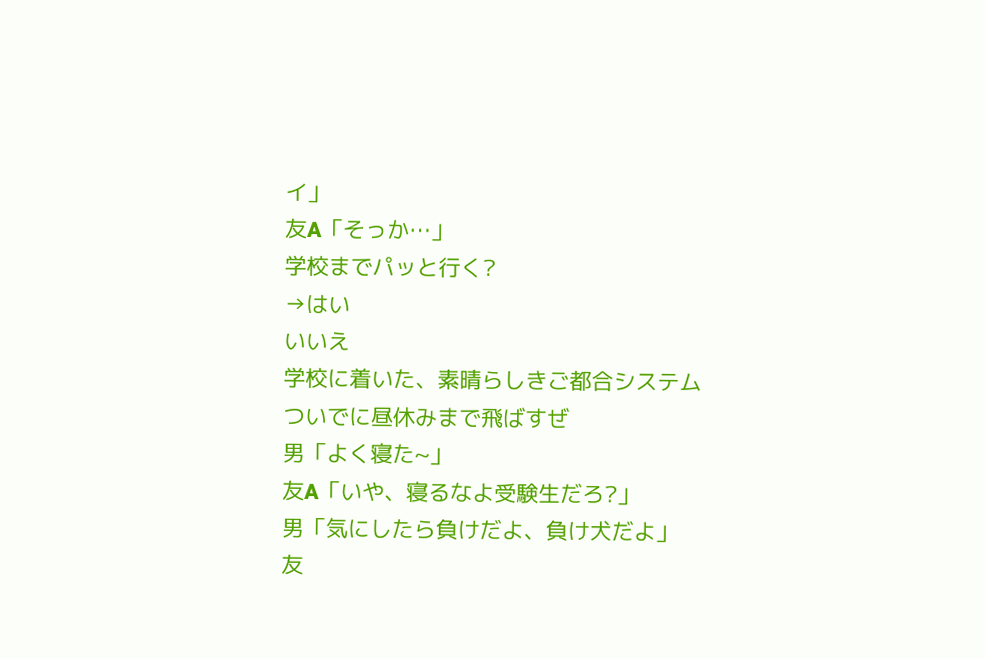イ」
友A「そっか…」
学校までパッと行く?
→はい
いいえ
学校に着いた、素晴らしきご都合システム
ついでに昼休みまで飛ばすぜ
男「よく寝た~」
友A「いや、寝るなよ受験生だろ?」
男「気にしたら負けだよ、負け犬だよ」
友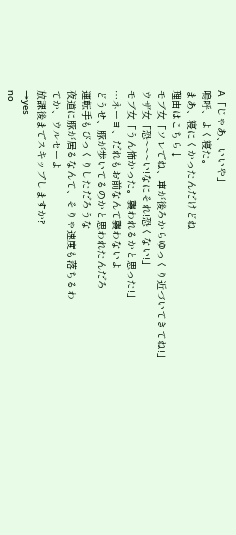A「じゃあ、いいや」
嗚呼、よく寝た。
まあ、寝にくかったんだけどね
理由はこちら↓
モブ女「ソレでね、車が後ろからゆっくり近づいてきてね!」
ウザ女「恐~~~い!なにそれ!恐くない!」
モブ女「うん怖かった。襲われるかと思った!」
…ネーヨ、だれもお前なんて襲わないよ
どうせ、豚が歩いてるのかと思われたんだろ
運転手もびっくりしただろうな
夜道に豚が居るなんて、そりゃ速度も落ちるわ
てか、ウルセーよ
放課後までスキップしますか?
→yes
no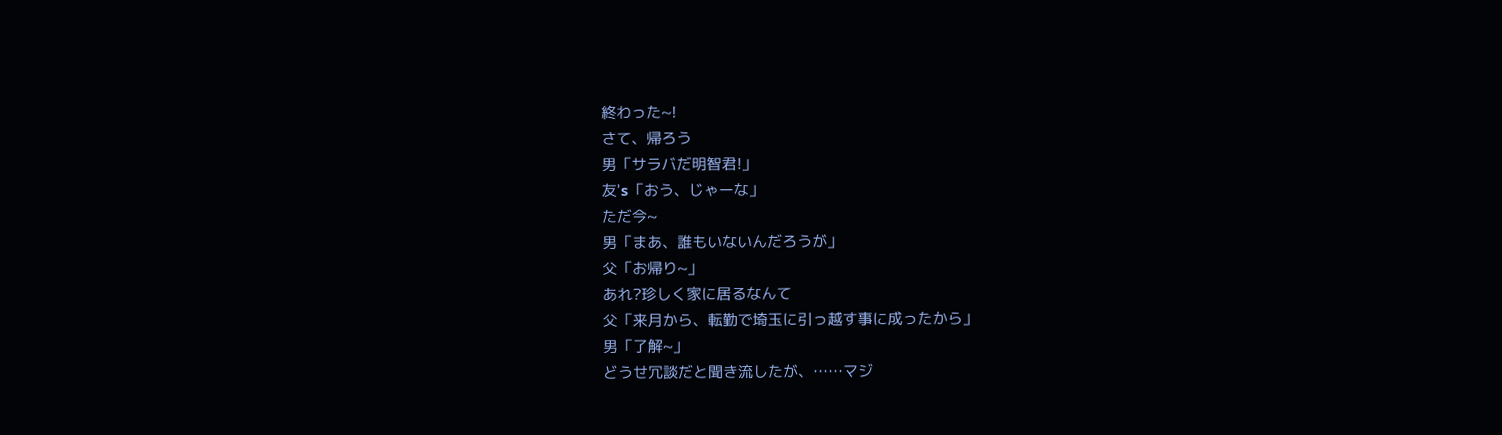終わった~!
さて、帰ろう
男「サラバだ明智君!」
友's「おう、じゃーな」
ただ今~
男「まあ、誰もいないんだろうが」
父「お帰り~」
あれ?珍しく家に居るなんて
父「来月から、転勤で埼玉に引っ越す事に成ったから」
男「了解~」
どうせ冗談だと聞き流したが、……マジ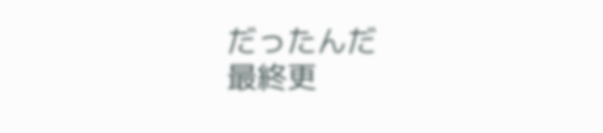だったんだ
最終更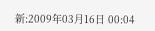新:2009年03月16日 00:04